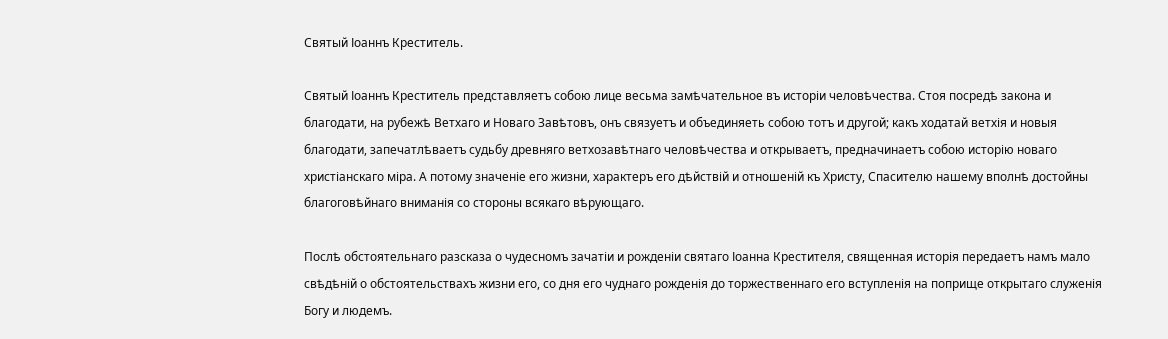Святый Іоаннъ Креститель.

Святый Іоаннъ Креститель представляетъ собою лице весьма замѣчательное въ исторіи человѣчества. Стоя посредѣ закона и благодати, на рубежѣ Ветхаго и Новаго Завѣтовъ, онъ связуетъ и объединяеть собою тотъ и другой; какъ ходатай ветхія и новыя благодати, запечатлѣваетъ судьбу древняго ветхозавѣтнаго человѣчества и открываетъ, предначинаетъ собою исторію новаго христіанскаго міра. А потому значеніе его жизни, характеръ его дѣйствій и отношеній къ Христу, Спасителю нашему вполнѣ достойны благоговѣйнаго вниманія со стороны всякаго вѣрующаго.

Послѣ обстоятельнаго разсказа о чудесномъ зачатіи и рожденіи святаго Іоанна Крестителя, священная исторія передаетъ намъ мало свѣдѣній о обстоятельствахъ жизни его, со дня его чуднаго рожденія до торжественнаго его вступленія на поприще открытаго служенія Богу и людемъ.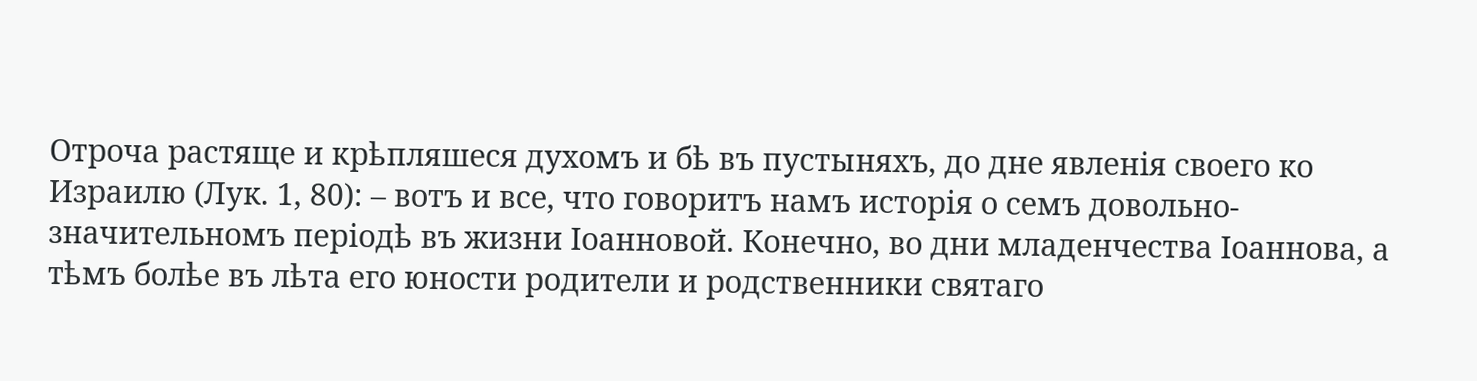Отроча растяще и крѣпляшеся духомъ и бѣ въ пустыняхъ, до дне явленія своего ко Израилю (Лук. 1, 80): – вотъ и все, что говоритъ намъ исторія о семъ довольно-значительномъ періодѣ въ жизни Іоанновой. Конечно, во дни младенчества Іоаннова, а тѣмъ болѣе въ лѣта его юности родители и родственники святаго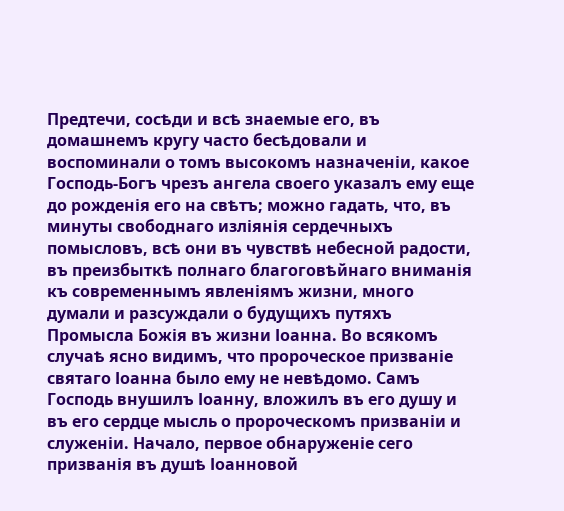Предтечи, сосѣди и всѣ знаемые его, въ домашнемъ кругу часто бесѣдовали и воспоминали о томъ высокомъ назначеніи, какое Господь-Богъ чрезъ ангела своего указалъ ему еще до рожденія его на свѣтъ; можно гадать, что, въ минуты свободнаго изліянія сердечныхъ помысловъ, всѣ они въ чувствѣ небесной радости, въ преизбыткѣ полнаго благоговѣйнаго вниманія къ современнымъ явленіямъ жизни, много думали и разсуждали о будущихъ путяхъ Промысла Божія въ жизни Іоанна. Во всякомъ случаѣ ясно видимъ, что пророческое призваніе святаго Іоанна было ему не невѣдомо. Самъ Господь внушилъ Іоанну, вложилъ въ его душу и въ его сердце мысль о пророческомъ призваніи и служеніи. Начало, первое обнаруженіе сего призванія въ душѣ Іоанновой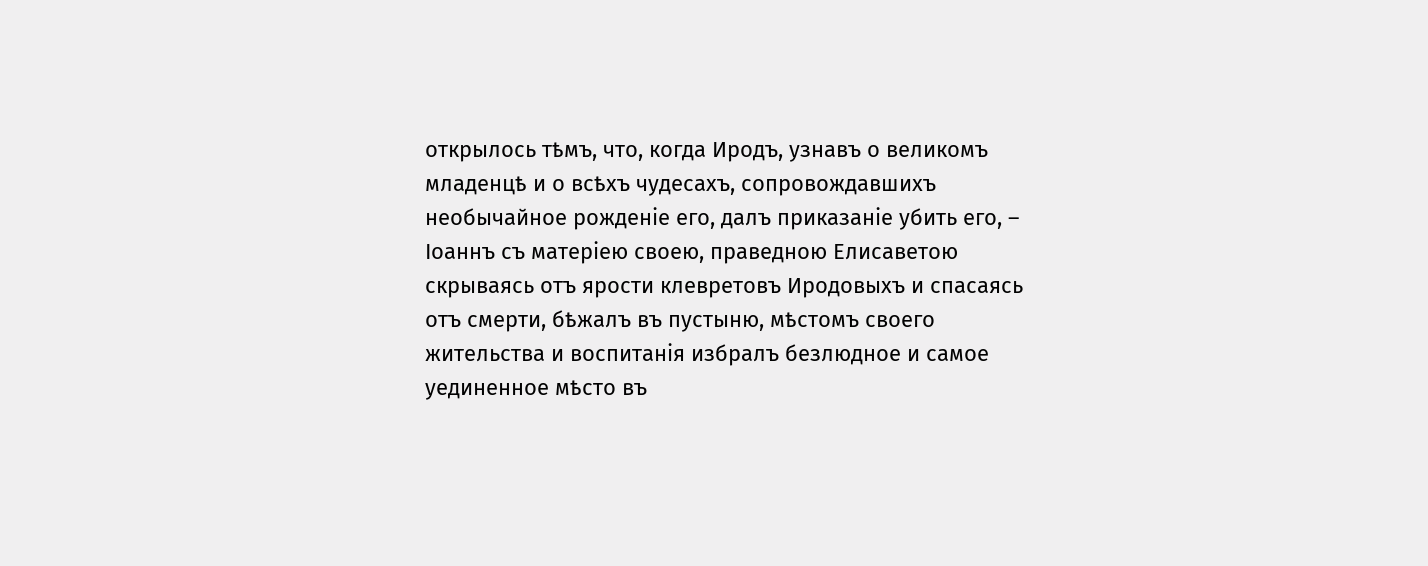открылось тѣмъ, что, когда Иродъ, узнавъ о великомъ младенцѣ и о всѣхъ чудесахъ, сопровождавшихъ необычайное рожденіе его, далъ приказаніе убить его, – Іоаннъ съ матеріею своею, праведною Елисаветою скрываясь отъ ярости клевретовъ Иродовыхъ и спасаясь отъ смерти, бѣжалъ въ пустыню, мѣстомъ своего жительства и воспитанія избралъ безлюдное и самое уединенное мѣсто въ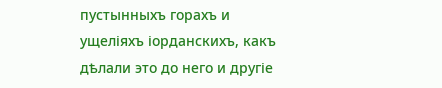пустынныхъ горахъ и ущеліяхъ іорданскихъ, какъ дѣлали это до него и другіе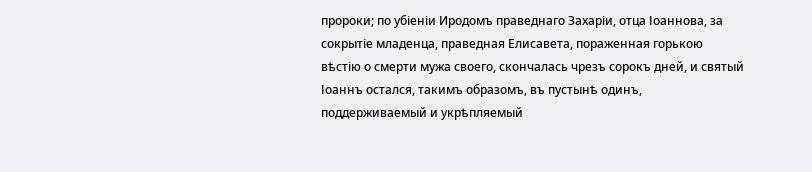пророки; по убіеніи Иродомъ праведнаго Захаріи, отца Іоаннова, за сокрытіе младенца, праведная Елисавета, пораженная горькою вѣстію о смерти мужа своего, скончалась чрезъ сорокъ дней, и святый Іоаннъ остался, такимъ образомъ, въ пустынѣ одинъ, поддерживаемый и укрѣпляемый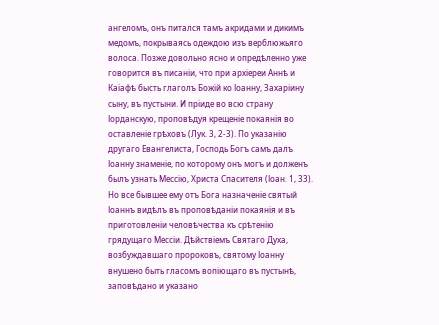ангеломъ, онъ питался тамъ акридами и дикимъ медомъ, покрываясь одеждою изъ верблюжьяго волоса. Позже довольно ясно и опредѣленно уже говорится въ писаніи, что при архіереи Аннѣ и Каіафѣ бысть глаголъ Божій ко Іоанну, Захаріину сыну, въ пустыни. И пріиде во всю страну Іорданскую, проповѣдуя крещеніе покаянія во оставленіе грѣховъ (Лук. 3, 2-3). По указанію другаго Евангелиста, Господь Богъ самъ далъ Іоанну знаменіе, по которому онъ могъ и долженъ былъ узнать Мессію, Христа Спасителя (Іоан. 1, 33). Но все бывшее ему отъ Бога назначеніе святый Іоаннъ видѣлъ въ проповѣданіи покаянія и въ приготовленіи человѣчества къ срѣтенію грядущаго Мессіи. Дѣйствіемъ Святаго Духа, возбуждавшаго пророковъ, святому Іоанну внушено быть гласомъ вопіющаго въ пустынѣ, заповѣдано и указано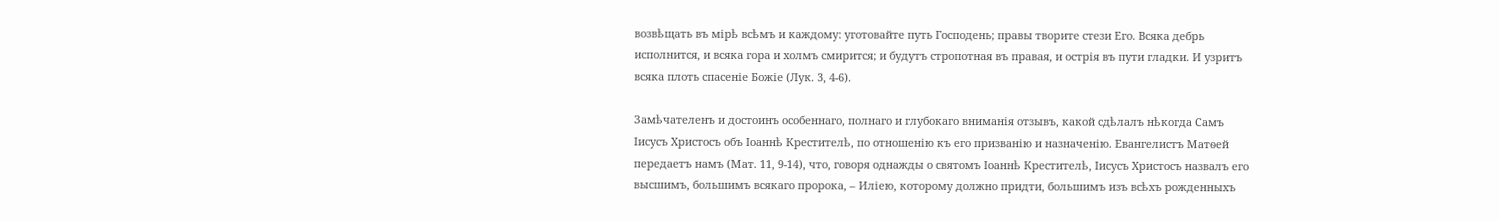возвѣщать въ мірѣ всѣмъ и каждому: уготовайте путь Господень; правы творите стези Его. Всяка дебрь исполнится, и всяка гора и холмъ смирится; и будутъ стропотная въ правая, и острія въ пути гладки. И узритъ всяка плоть спасеніе Божіе (Лук. 3, 4-6).

Замѣчателенъ и достоинъ особеннаго, полнаго и глубокаго вниманія отзывъ, какой сдѣлалъ нѣкогда Самъ Іисусъ Христосъ объ Іоаннѣ Крестителѣ, по отношенію къ его призванію и назначенію. Евангелистъ Матѳей передаетъ намъ (Мат. 11, 9-14), что, говоря однажды о святомъ Іоаннѣ Крестителѣ, Іисусъ Христосъ назвалъ его высшимъ, большимъ всякаго пророка, – Иліею, которому должно придти, большимъ изъ всѣхъ рожденныхъ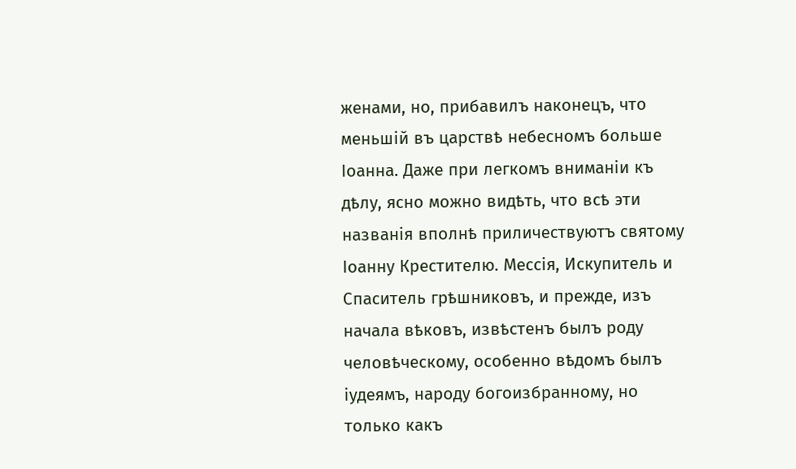женами, но, прибавилъ наконецъ, что меньшій въ царствѣ небесномъ больше Іоанна. Даже при легкомъ вниманіи къ дѣлу, ясно можно видѣть, что всѣ эти названія вполнѣ приличествуютъ святому Іоанну Крестителю. Мессія, Искупитель и Спаситель грѣшниковъ, и прежде, изъ начала вѣковъ, извѣстенъ былъ роду человѣческому, особенно вѣдомъ былъ іудеямъ, народу богоизбранному, но только какъ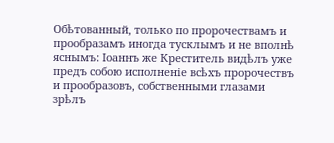Обѣтованный, только по пророчествамъ и прообразамъ иногда тусклымъ и не вполнѣ яснымъ: Іоаннъ же Креститель видѣлъ уже предъ собою исполненіе всѣхъ пророчествъ и прообразовъ, собственными глазами зрѣлъ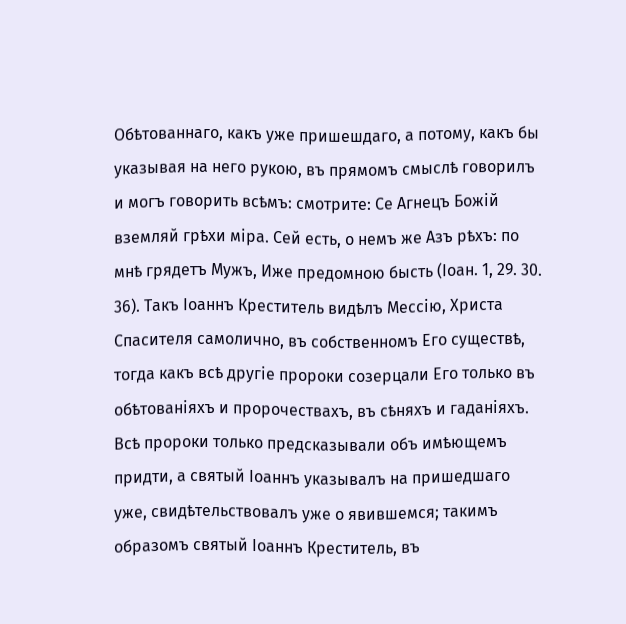Обѣтованнаго, какъ уже пришешдаго, а потому, какъ бы указывая на него рукою, въ прямомъ смыслѣ говорилъ и могъ говорить всѣмъ: смотрите: Се Агнецъ Божій вземляй грѣхи міра. Сей есть, о немъ же Азъ рѣхъ: по мнѣ грядетъ Мужъ, Иже предомною бысть (Іоан. 1, 29. 30. 36). Такъ Іоаннъ Креститель видѣлъ Мессію, Христа Спасителя самолично, въ собственномъ Его существѣ, тогда какъ всѣ другіе пророки созерцали Его только въ обѣтованіяхъ и пророчествахъ, въ сѣняхъ и гаданіяхъ. Всѣ пророки только предсказывали объ имѣющемъ придти, а святый Іоаннъ указывалъ на пришедшаго уже, свидѣтельствовалъ уже о явившемся; такимъ образомъ святый Іоаннъ Креститель, въ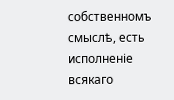собственномъ смыслѣ, есть исполненіе всякаго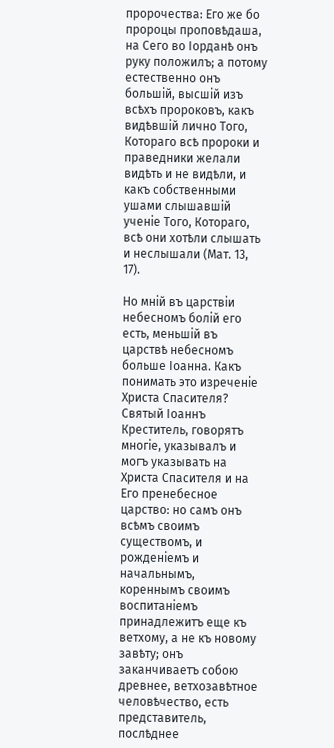пророчества: Его же бо пророцы проповѣдаша, на Сего во Іорданѣ онъ руку положилъ; а потому естественно онъ большій, высшій изъ всѣхъ пророковъ, какъ видѣвшій лично Того, Котораго всѣ пророки и праведники желали видѣть и не видѣли, и какъ собственными ушами слышавшій ученіе Того, Котораго, всѣ они хотѣли слышать и неслышали (Мат. 13, 17).

Но мній въ царствіи небесномъ болій его есть, меньшій въ царствѣ небесномъ больше Іоанна. Какъ понимать это изреченіе Христа Спасителя? Святый Іоаннъ Креститель, говорятъ многіе, указывалъ и могъ указывать на Христа Спасителя и на Его пренебесное царство: но самъ онъ всѣмъ своимъ существомъ, и рожденіемъ и начальнымъ, кореннымъ своимъ воспитаніемъ принадлежитъ еще къ ветхому, а не къ новому завѣту; онъ заканчиваетъ собою древнее, ветхозавѣтное человѣчество, есть представитель, послѣднее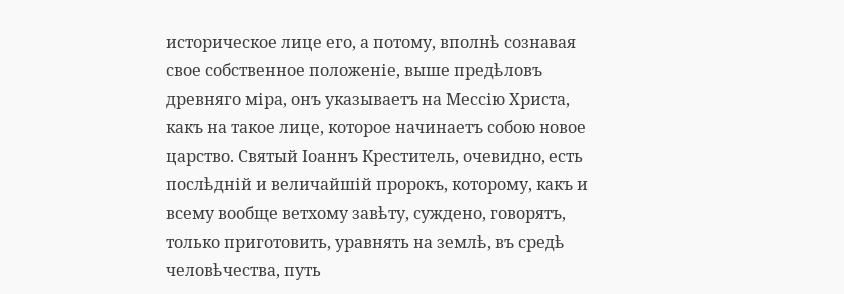историческое лице его, а потому, вполнѣ сознавая свое собственное положеніе, выше предѣловъ древняго міра, онъ указываетъ на Мессію Христа, какъ на такое лице, которое начинаетъ собою новое царство. Святый Іоаннъ Креститель, очевидно, есть послѣдній и величайшій пророкъ, которому, какъ и всему вообще ветхому завѣту, суждено, говорятъ, только приготовить, уравнять на землѣ, въ средѣ человѣчества, путь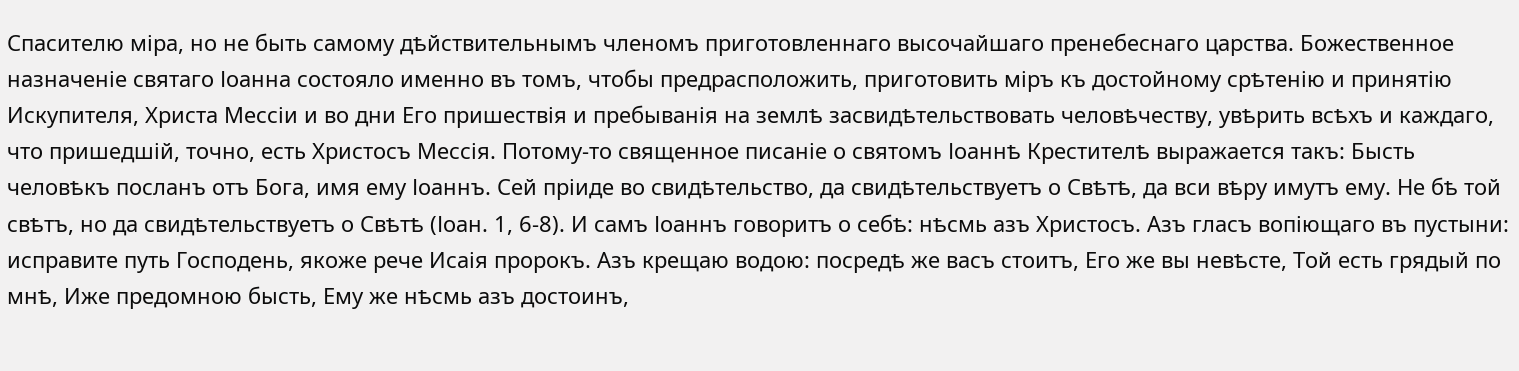Спасителю міра, но не быть самому дѣйствительнымъ членомъ приготовленнаго высочайшаго пренебеснаго царства. Божественное назначеніе святаго Іоанна состояло именно въ томъ, чтобы предрасположить, приготовить міръ къ достойному срѣтенію и принятію Искупителя, Христа Мессіи и во дни Его пришествія и пребыванія на землѣ засвидѣтельствовать человѣчеству, увѣрить всѣхъ и каждаго, что пришедшій, точно, есть Христосъ Мессія. Потому-то священное писаніе о святомъ Іоаннѣ Крестителѣ выражается такъ: Бысть человѣкъ посланъ отъ Бога, имя ему Іоаннъ. Сей пріиде во свидѣтельство, да свидѣтельствуетъ о Свѣтѣ, да вси вѣру имутъ ему. Не бѣ той свѣтъ, но да свидѣтельствуетъ о Свѣтѣ (Іоан. 1, 6-8). И самъ Іоаннъ говоритъ о себѣ: нѣсмь азъ Христосъ. Азъ гласъ вопіющаго въ пустыни: исправите путь Господень, якоже рече Исаія пророкъ. Азъ крещаю водою: посредѣ же васъ стоитъ, Его же вы невѣсте, Той есть грядый по мнѣ, Иже предомною бысть, Ему же нѣсмь азъ достоинъ,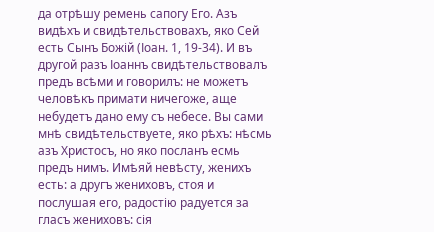да отрѣшу ремень сапогу Его. Азъ видѣхъ и свидѣтельствовахъ, яко Сей есть Сынъ Божій (Іоан. 1, 19-34). И въ другой разъ Іоаннъ свидѣтельствовалъ предъ всѣми и говорилъ: не можетъ человѣкъ примати ничегоже, аще небудетъ дано ему съ небесе. Вы сами мнѣ свидѣтельствуете, яко рѣхъ: нѣсмь азъ Христосъ, но яко посланъ есмь предъ нимъ. Имѣяй невѣсту, женихъ есть: а другъ жениховъ, стоя и послушая его, радостію радуется за гласъ жениховъ: сія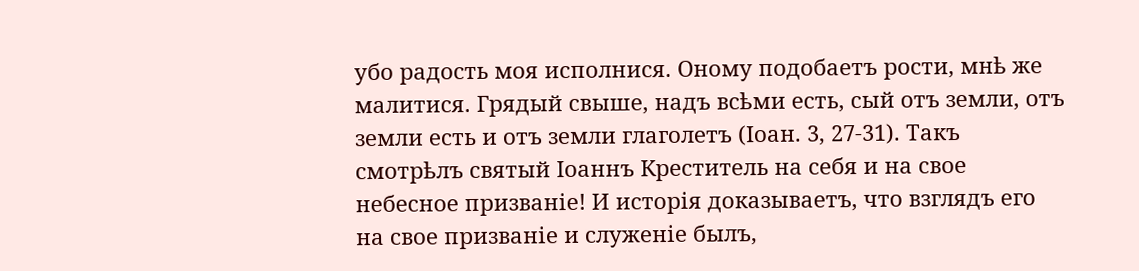убо радость моя исполнися. Оному подобаетъ рости, мнѣ же малитися. Грядый свыше, надъ всѣми есть, сый отъ земли, отъ земли есть и отъ земли глаголетъ (Іоан. 3, 27-31). Такъ смотрѣлъ святый Іоаннъ Креститель на себя и на свое небесное призваніе! И исторія доказываетъ, что взглядъ его на свое призваніе и служеніе былъ,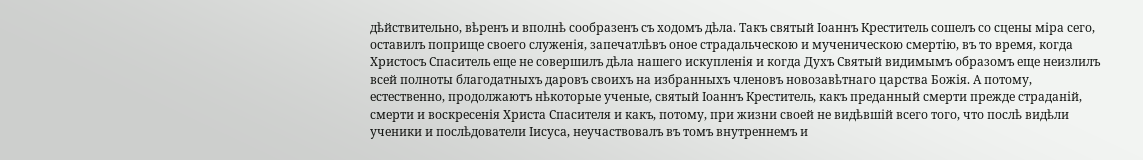дѣйствительно, вѣренъ и вполнѣ сообразенъ съ ходомъ дѣла. Такъ святый Іоаннъ Креститель сошелъ со сцены міра сего, оставилъ поприще своего служенія, запечатлѣвъ оное страдальческою и мученическою смертію, въ то время, когда Христосъ Спаситель еще не совершилъ дѣла нашего искупленія и когда Духъ Святый видимымъ образомъ еще неизлилъ всей полноты благодатныхъ даровъ своихъ на избранныхъ членовъ новозавѣтнаго царства Божія. А потому, естественно, продолжаютъ нѣкоторые ученые, святый Іоаннъ Креститель, какъ преданный смерти прежде страданій, смерти и воскресенія Христа Спасителя и какъ, потому, при жизни своей не видѣвшій всего того, что послѣ видѣли ученики и послѣдователи Іисуса, неучаствовалъ въ томъ внутреннемъ и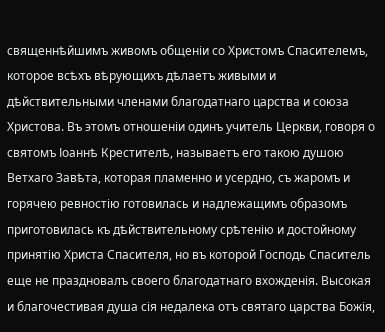священнѣйшимъ живомъ общеніи со Христомъ Спасителемъ, которое всѣхъ вѣрующихъ дѣлаетъ живыми и дѣйствительными членами благодатнаго царства и союза Христова. Въ этомъ отношеніи одинъ учитель Церкви, говоря о святомъ Іоаннѣ Крестителѣ, называетъ его такою душою Ветхаго Завѣта, которая пламенно и усердно, съ жаромъ и горячею ревностію готовилась и надлежащимъ образомъ приготовилась къ дѣйствительному срѣтенію и достойному принятію Христа Спасителя, но въ которой Господь Спаситель еще не праздновалъ своего благодатнаго вхожденія. Высокая и благочестивая душа сія недалека отъ святаго царства Божія,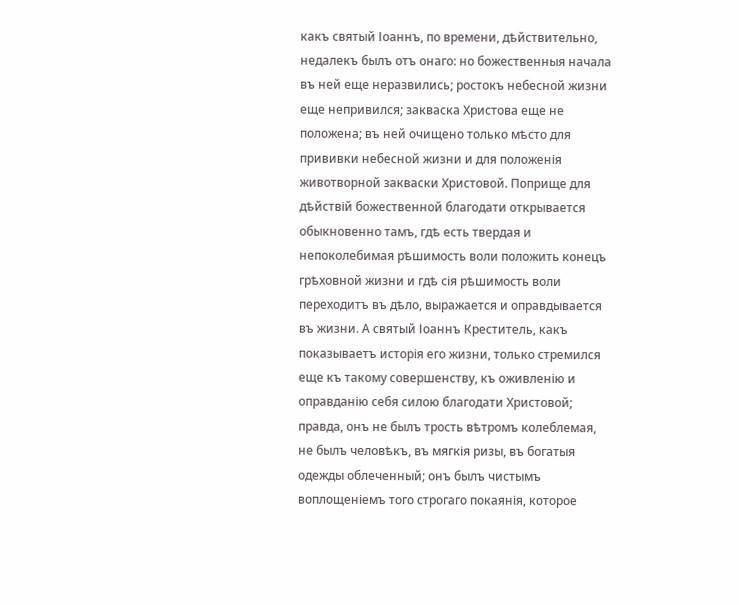какъ святый Іоаннъ, по времени, дѣйствительно, недалекъ былъ отъ онаго: но божественныя начала въ ней еще неразвились; ростокъ небесной жизни еще непривился; закваска Христова еще не положена; въ ней очищено только мѣсто для прививки небесной жизни и для положенія животворной закваски Христовой. Поприще для дѣйствій божественной благодати открывается обыкновенно тамъ, гдѣ есть твердая и непоколебимая рѣшимость воли положить конецъ грѣховной жизни и гдѣ сія рѣшимость воли переходитъ въ дѣло, выражается и оправдывается въ жизни. А святый Іоаннъ Креститель, какъ показываетъ исторія его жизни, только стремился еще къ такому совершенству, къ оживленію и оправданію себя силою благодати Христовой; правда, онъ не былъ трость вѣтромъ колеблемая, не былъ человѣкъ, въ мягкія ризы, въ богатыя одежды облеченный; онъ былъ чистымъ воплощеніемъ того строгаго покаянія, которое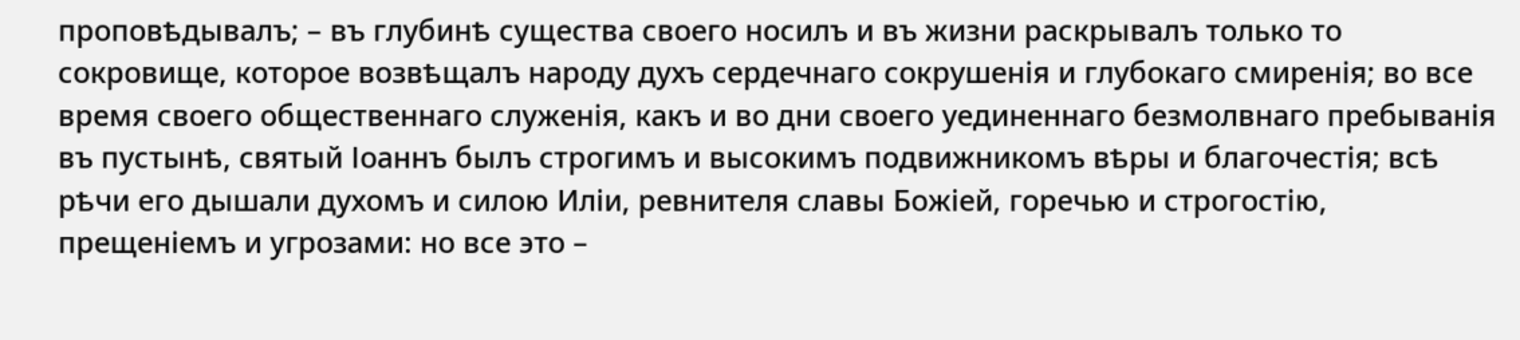проповѣдывалъ; – въ глубинѣ существа своего носилъ и въ жизни раскрывалъ только то сокровище, которое возвѣщалъ народу духъ сердечнаго сокрушенія и глубокаго смиренія; во все время своего общественнаго служенія, какъ и во дни своего уединеннаго безмолвнаго пребыванія въ пустынѣ, святый Іоаннъ былъ строгимъ и высокимъ подвижникомъ вѣры и благочестія; всѣ рѣчи его дышали духомъ и силою Иліи, ревнителя славы Божіей, горечью и строгостію, прещеніемъ и угрозами: но все это –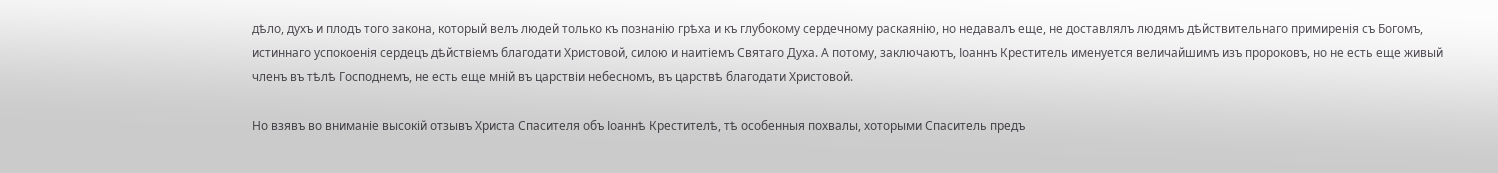дѣло, духъ и плодъ того закона, который велъ людей только къ познанію грѣха и къ глубокому сердечному раскаянію, но недавалъ еще, не доставлялъ людямъ дѣйствительнаго примиренія съ Богомъ, истиннаго успокоенія сердецъ дѣйствіемъ благодати Христовой, силою и наитіемъ Святаго Духа. А потому, заключаютъ, Іоаннъ Креститель именуется величайшимъ изъ пророковъ, но не есть еще живый членъ въ тѣлѣ Господнемъ, не есть еще мній въ царствіи небесномъ, въ царствѣ благодати Христовой.

Но взявъ во вниманіе высокій отзывъ Христа Спасителя объ Іоаннѣ Крестителѣ, тѣ особенныя похвалы, хоторыми Спаситель предъ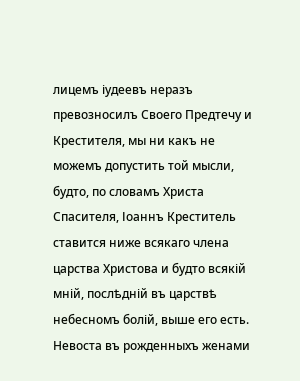лицемъ іудеевъ неразъ превозносилъ Своего Предтечу и Крестителя, мы ни какъ не можемъ допустить той мысли, будто, по словамъ Христа Спасителя, Іоаннъ Креститель ставится ниже всякаго члена царства Христова и будто всякій мній, послѣдній въ царствѣ небесномъ болій, выше его есть. Невоста въ рожденныхъ женами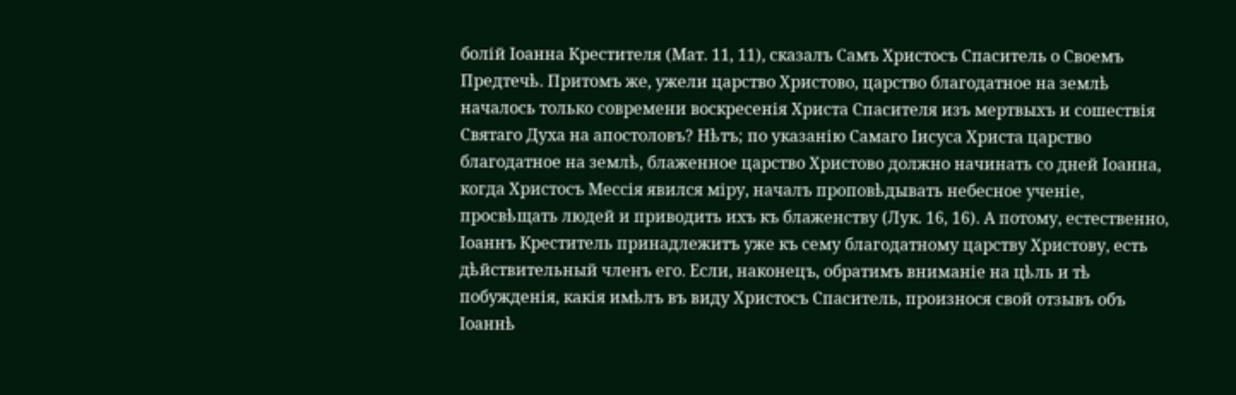болій Іоанна Крестителя (Мат. 11, 11), сказалъ Самъ Христосъ Спаситель о Своемъ Предтечѣ. Притомъ же, ужели царство Христово, царство благодатное на землѣ началось только современи воскресенія Христа Спасителя изъ мертвыхъ и сошествія Святаго Духа на апостоловъ? Нѣтъ; по указанію Самаго Іисуса Христа царство благодатное на землѣ, блаженное царство Христово должно начинать со дней Іоанна, когда Христосъ Мессія явился міру, началъ проповѣдывать небесное ученіе, просвѣщать людей и приводить ихъ къ блаженству (Лук. 16, 16). А потому, естественно, Іоаннъ Креститель принадлежитъ уже къ сему благодатному царству Христову, есть дѣйствительный членъ его. Если, наконецъ, обратимъ вниманіе на цѣль и тѣ побужденія, какія имѣлъ въ виду Христосъ Спаситель, произнося свой отзывъ объ Іоаннѣ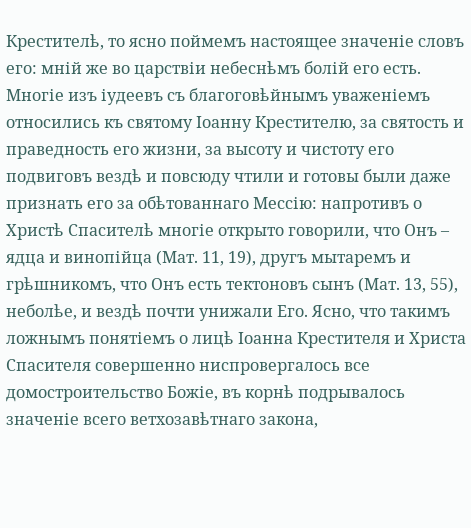Крестителѣ, то ясно поймемъ настоящее значеніе словъ его: мній же во царствіи небеснѣмъ болій его есть. Многіе изъ іудеевъ съ благоговѣйнымъ уваженіемъ относились къ святому Іоанну Крестителю, за святость и праведность его жизни, за высоту и чистоту его подвиговъ вездѣ и повсюду чтили и готовы были даже признать его за обѣтованнаго Мессію: напротивъ о Христѣ Спасителѣ многіе открыто говорили, что Онъ – ядца и винопійца (Мат. 11, 19), другъ мытаремъ и грѣшникомъ, что Онъ есть тектоновъ сынъ (Мат. 13, 55), неболѣе, и вездѣ почти унижали Его. Ясно, что такимъ ложнымъ понятіемъ о лицѣ Іоанна Крестителя и Христа Спасителя совершенно ниспровергалось все домостроительство Божіе, въ корнѣ подрывалось значеніе всего ветхозавѣтнаго закона,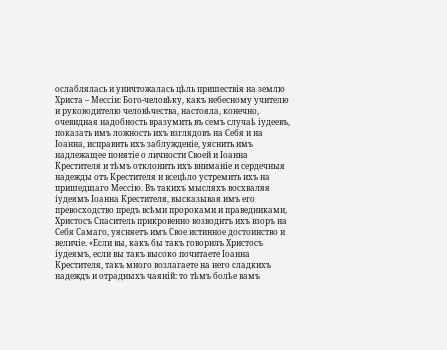ослаблялась и уничтожалась цѣль пришествія на землю Христа – Мессіи: Бого-человѣку, какъ небесному учителю и руководителю человѣчества, настояла, конечно, очевидная надобность вразумить въ семъ случаѣ іудеевъ, показать имъ ложность ихъ взглядовъ на Себя и на Іоанна, исправить ихъ заблужденіе, уяснить имъ надлежащее понятіе о личности Своей и Іоанна Крестителя и тѣмъ отклонить ихъ вниманіе и сердечныя надежды отъ Крестителя и всецѣло устремить ихъ на пришедшаго Мессію. Въ такихъ мысляхъ восхваляя іудеямъ Іоанна Крестителя, высказывая имъ его превосходство предъ всѣми пророками и праведниками, Христосъ Спаситель прикровенно возводитъ ихъ взоръ на Себя Самаго, уясняетъ имъ Свое истинное достоинство и величіе. «Если вы, какъ бы такъ говорилъ Христосъ іудеямъ, если вы такъ высоко почитаете Іоанна Крестителя, такъ много возлагаете на него сладкихъ надеждъ и отрадныхъ чаяній: то тѣмъ болѣе вамъ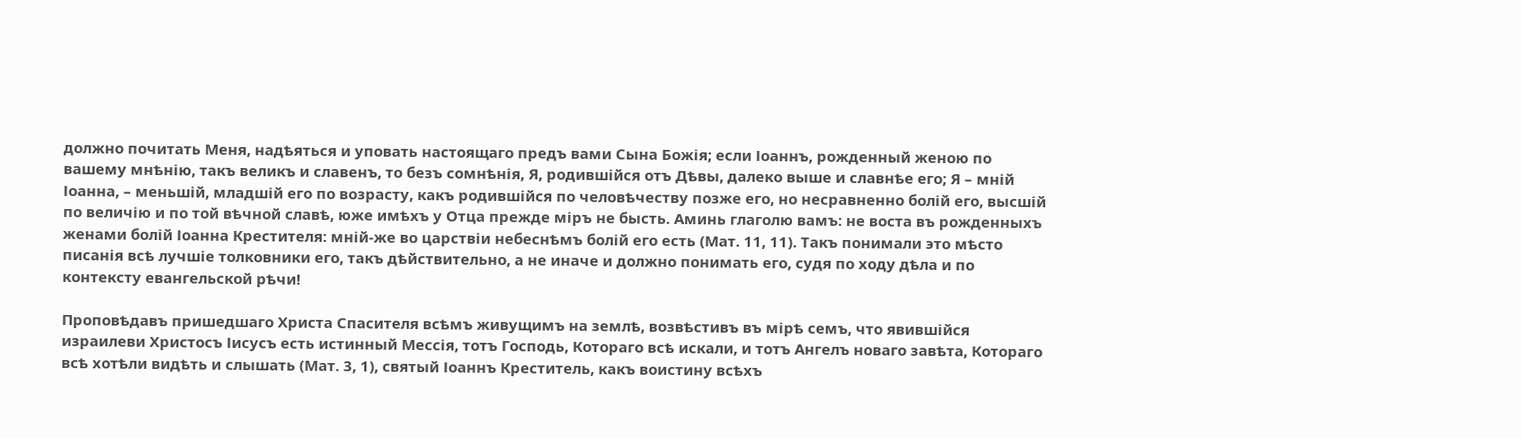должно почитать Меня, надѣяться и уповать настоящаго предъ вами Сына Божія; если Іоаннъ, рожденный женою по вашему мнѣнію, такъ великъ и славенъ, то безъ сомнѣнія, Я, родившійся отъ Дѣвы, далеко выше и славнѣе его; Я – мній Іоанна, – меньшій, младшій его по возрасту, какъ родившійся по человѣчеству позже его, но несравненно болій его, высшій по величію и по той вѣчной славѣ, юже имѣхъ у Отца прежде міръ не бысть. Аминь глаголю вамъ: не воста въ рожденныхъ женами болій Іоанна Крестителя: мній-же во царствіи небеснѣмъ болій его есть (Мат. 11, 11). Такъ понимали это мѣсто писанія всѣ лучшіе толковники его, такъ дѣйствительно, а не иначе и должно понимать его, судя по ходу дѣла и по контексту евангельской рѣчи!

Проповѣдавъ пришедшаго Христа Спасителя всѣмъ живущимъ на землѣ, возвѣстивъ въ мірѣ семъ, что явившійся израилеви Христосъ Іисусъ есть истинный Мессія, тотъ Господь, Котораго всѣ искали, и тотъ Ангелъ новаго завѣта, Котораго всѣ хотѣли видѣть и слышать (Мат. 3, 1), святый Іоаннъ Креститель, какъ воистину всѣхъ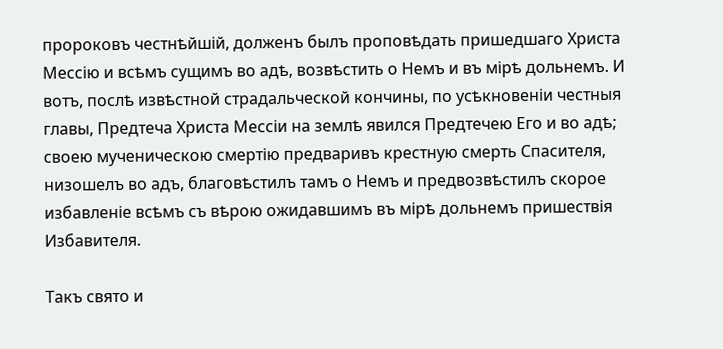пророковъ честнѣйшій, долженъ былъ проповѣдать пришедшаго Христа Мессію и всѣмъ сущимъ во адѣ, возвѣстить о Немъ и въ мірѣ дольнемъ. И вотъ, послѣ извѣстной страдальческой кончины, по усѣкновеніи честныя главы, Предтеча Христа Мессіи на землѣ явился Предтечею Его и во адѣ; своею мученическою смертію предваривъ крестную смерть Спасителя, низошелъ во адъ, благовѣстилъ тамъ о Немъ и предвозвѣстилъ скорое избавленіе всѣмъ съ вѣрою ожидавшимъ въ мірѣ дольнемъ пришествія Избавителя.

Такъ свято и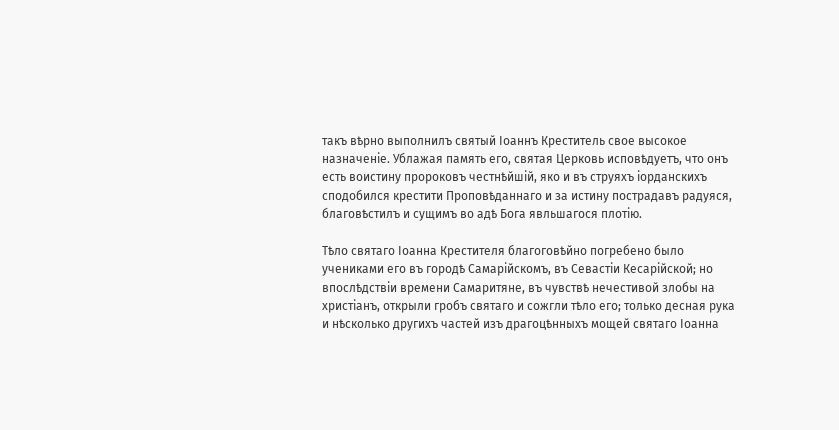такъ вѣрно выполнилъ святый Іоаннъ Креститель свое высокое назначеніе. Ублажая память его, святая Церковь исповѣдуетъ, что онъ есть воистину пророковъ честнѣйшій, яко и въ струяхъ іорданскихъ сподобился крестити Проповѣданнаго и за истину пострадавъ радуяся, благовѣстилъ и сущимъ во адѣ Бога явльшагося плотію.

Тѣло святаго Іоанна Крестителя благоговѣйно погребено было учениками его въ городѣ Самарійскомъ, въ Севастіи Кесарійской; но впослѣдствіи времени Самаритяне, въ чувствѣ нечестивой злобы на христіанъ, открыли гробъ святаго и сожгли тѣло его; только десная рука и нѣсколько другихъ частей изъ драгоцѣнныхъ мощей святаго Іоанна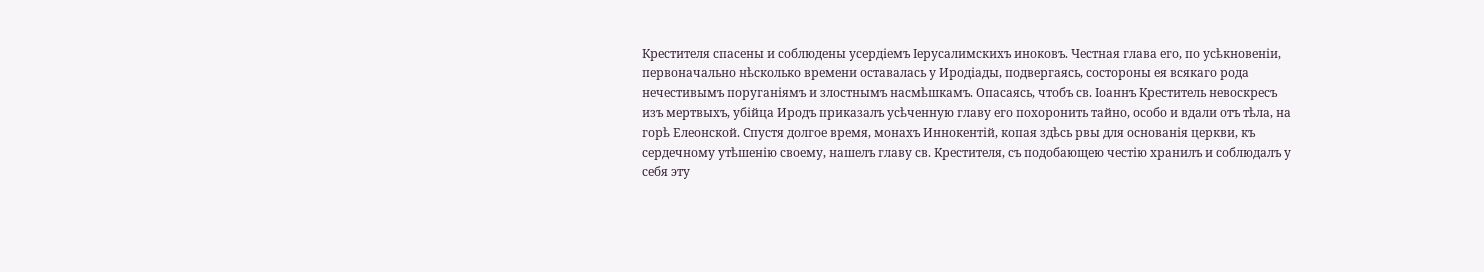Крестителя спасены и соблюдены усердіемъ Іерусалимскихъ иноковъ. Честная глава его, по усѣкновеніи, первоначально нѣсколько времени оставалась у Иродіады, подвергаясь, состороны ея всякаго рода нечестивымъ поруганіямъ и злостнымъ насмѣшкамъ. Опасаясь, чтобъ св. Іоаннъ Креститель невоскресъ изъ мертвыхъ, убійца Иродъ приказалъ усѣченную главу его похоронить тайно, особо и вдали отъ тѣла, на горѣ Елеонской. Спустя долгое время, монахъ Иннокентій, копая здѣсь рвы для основанія церкви, къ сердечному утѣшенію своему, нашелъ главу св. Крестителя, съ подобающею честію хранилъ и соблюдалъ у себя эту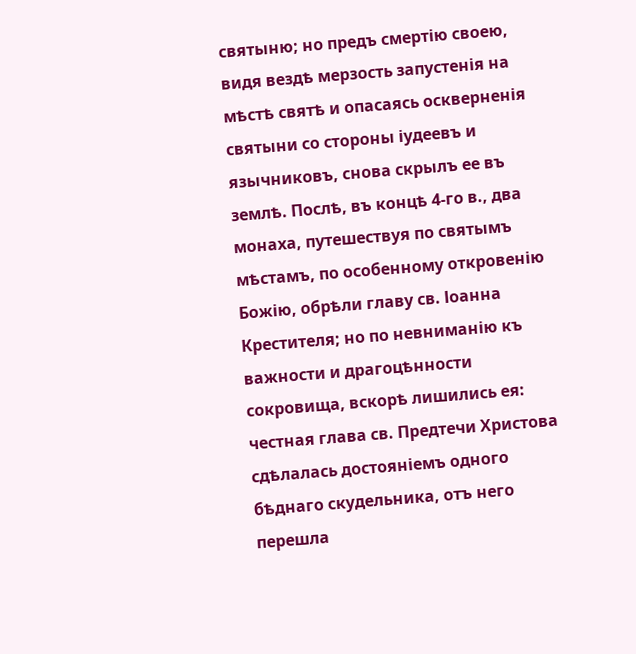святыню; но предъ смертію своею, видя вездѣ мерзость запустенія на мѣстѣ святѣ и опасаясь оскверненія святыни со стороны іудеевъ и язычниковъ, снова скрылъ ее въ землѣ. Послѣ, въ концѣ 4-го в., два монаха, путешествуя по святымъ мѣстамъ, по особенному откровенію Божію, обрѣли главу св. Іоанна Крестителя; но по невниманію къ важности и драгоцѣнности сокровища, вскорѣ лишились ея: честная глава св. Предтечи Христова сдѣлалась достояніемъ одного бѣднаго скудельника, отъ него перешла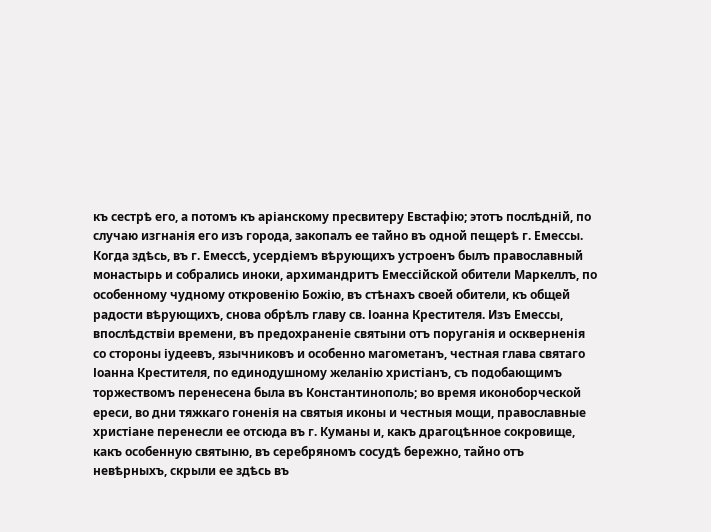къ сестрѣ его, а потомъ къ аріанскому пресвитеру Евстафію; этотъ послѣдній, по случаю изгнанія его изъ города, закопалъ ее тайно въ одной пещерѣ г. Емессы. Когда здѣсь, въ г. Емессѣ, усердіемъ вѣрующихъ устроенъ былъ православный монастырь и собрались иноки, архимандритъ Емессійской обители Маркеллъ, по особенному чудному откровенію Божію, въ стѣнахъ своей обители, къ общей радости вѣрующихъ, снова обрѣлъ главу св. Іоанна Крестителя. Изъ Емессы, впослѣдствіи времени, въ предохраненіе святыни отъ поруганія и оскверненія со стороны іудеевъ, язычниковъ и особенно магометанъ, честная глава святаго Іоанна Крестителя, по единодушному желанію христіанъ, съ подобающимъ торжествомъ перенесена была въ Константинополь; во время иконоборческой ереси, во дни тяжкаго гоненія на святыя иконы и честныя мощи, православные христіане перенесли ее отсюда въ г. Куманы и, какъ драгоцѣнное сокровище, какъ особенную святыню, въ серебряномъ сосудѣ бережно, тайно отъ невѣрныхъ, скрыли ее здѣсь въ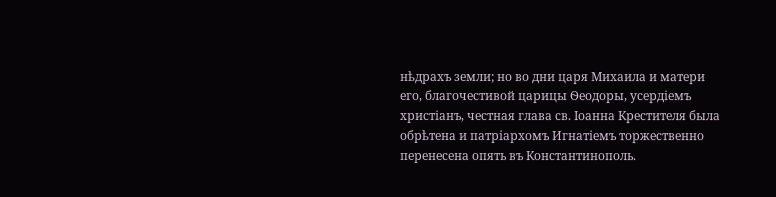нѣдрахъ земли; но во дни царя Михаила и матери его, благочестивой царицы Ѳеодоры, усердіемъ христіанъ, честная глава св. Іоанна Крестителя была обрѣтена и патріархомъ Игнатіемъ торжественно перенесена опять въ Константинополь.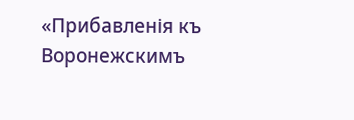«Прибавленія къ Воронежскимъ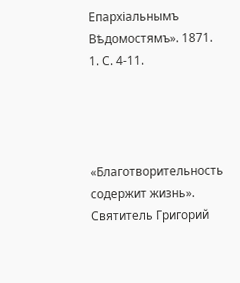Епархіальнымъ Вѣдомостямъ». 1871. 1. С. 4-11.




«Благотворительность содержит жизнь».
Святитель Григорий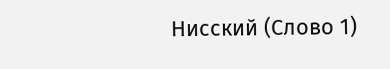Нисский (Слово 1)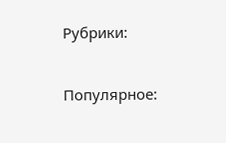Рубрики:

Популярное: